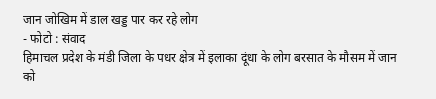जान जोखिम में डाल खड्ड पार कर रहे लोग
- फोटो : संवाद
हिमाचल प्रदेश के मंडी जिला के पधर क्षेत्र में इलाका दूंधा के लोग बरसात के मौसम में जान को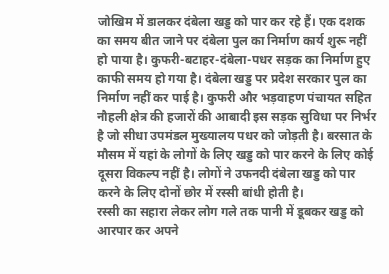जोखिम में डालकर दंबेला खड्ड को पार कर रहे हैं। एक दशक का समय बीत जाने पर दंबेला पुल का निर्माण कार्य शुरू नहीं हो पाया है। कुफरी-बटाहर-दंबेला-पधर सड़क का निर्माण हुए काफी समय हो गया है। दंबेला खड्ड पर प्रदेश सरकार पुल का निर्माण नहीं कर पाई है। कुफरी और भड़वाहण पंचायत सहित नौहली क्षेत्र की हजारों की आबादी इस सड़क सुविधा पर निर्भर है जो सीधा उपमंडल मुख्यालय पधर को जोड़ती है। बरसात के मौसम में यहां के लोगों के लिए खड्ड को पार करने के लिए कोई दूसरा विकल्प नहीं है। लोगों ने उफनदी दंबेला खड्ड को पार करने के लिए दोनों छोर में रस्सी बांधी होती है।
रस्सी का सहारा लेकर लोग गले तक पानी में डूबकर खड्ड को आरपार कर अपने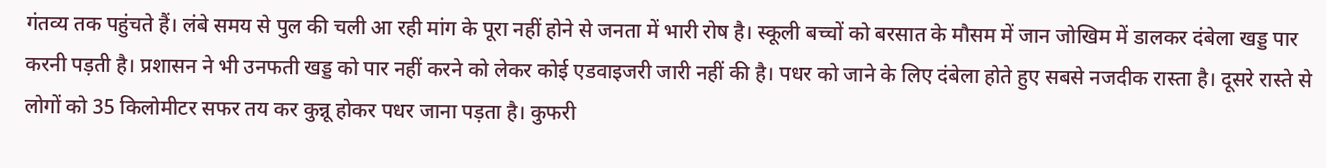गंतव्य तक पहुंचते हैं। लंबे समय से पुल की चली आ रही मांग के पूरा नहीं होने से जनता में भारी रोष है। स्कूली बच्चों को बरसात के मौसम में जान जोखिम में डालकर दंबेला खड्ड पार करनी पड़ती है। प्रशासन ने भी उनफती खड्ड को पार नहीं करने को लेकर कोई एडवाइजरी जारी नहीं की है। पधर को जाने के लिए दंबेला होते हुए सबसे नजदीक रास्ता है। दूसरे रास्ते से लोगों को 35 किलोमीटर सफर तय कर कुन्नू होकर पधर जाना पड़ता है। कुफरी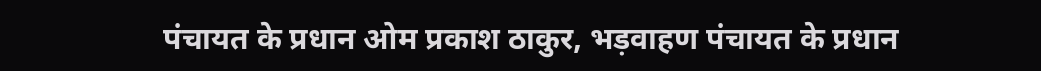पंचायत के प्रधान ओम प्रकाश ठाकुर, भड़वाहण पंचायत के प्रधान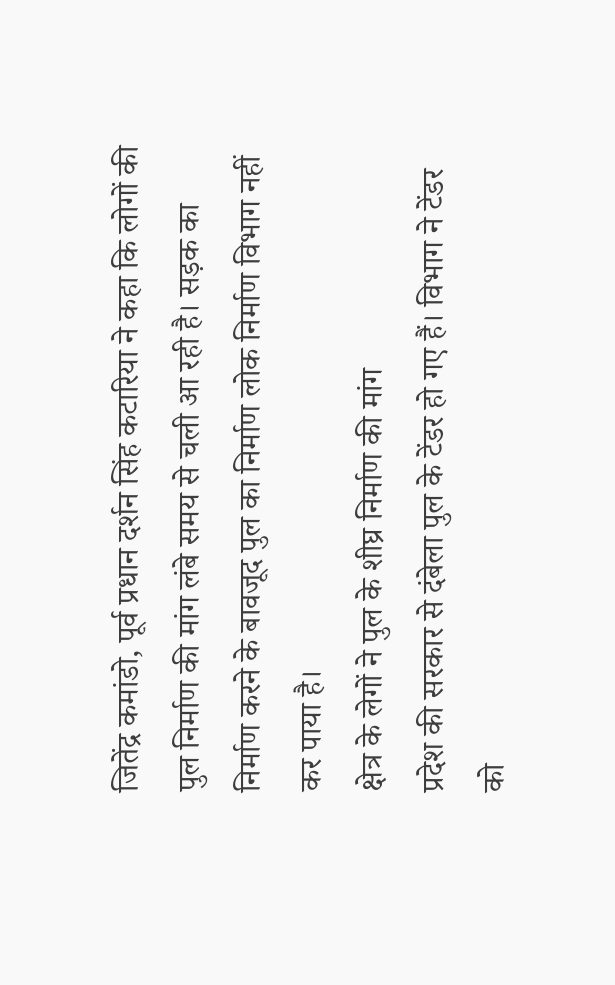जितेंद्र कमांडो, पूर्व प्रधान दर्शन सिंह कटारिया ने कहा कि लोगों की पुल निर्माण की मांग लंबे समय से चली आ रही है। सड़क का निर्माण करने के बावजूद पुल का निर्माण लोक निर्माण विभाग नहीं कर पाया है।
क्षेत्र के लेगों ने पुल के शीघ्र निर्माण की मांग
प्रदेश की सरकार से दंबेला पुल के टेंडर हो गए हैं। विभाग ने टेंडर को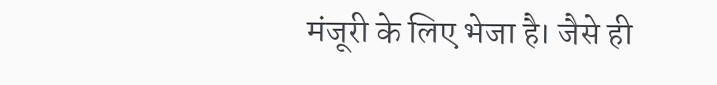मंजूरी के लिए भेजा है। जैसे ही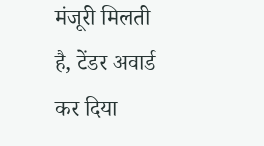मंजूरी मिलती है, टेंडर अवार्ड कर दिया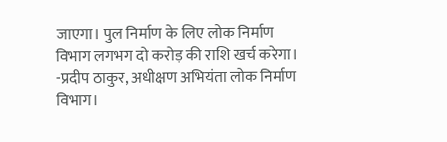जाएगा। पुल निर्माण के लिए लोक निर्माण विभाग लगभग दो करोड़ की राशि खर्च करेगा। -प्रदीप ठाकुर, अधीक्षण अभियंता लोक निर्माण विभाग।